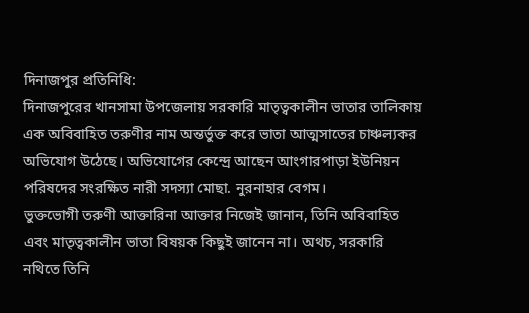দিনাজপুর প্রতিনিধি:
দিনাজপুরের খানসামা উপজেলায় সরকারি মাতৃত্বকালীন ভাতার তালিকায় এক অবিবাহিত তরুণীর নাম অন্তর্ভুক্ত করে ভাতা আত্মসাতের চাঞ্চল্যকর অভিযোগ উঠেছে। অভিযোগের কেন্দ্রে আছেন আংগারপাড়া ইউনিয়ন পরিষদের সংরক্ষিত নারী সদস্যা মোছা. নুরনাহার বেগম।
ভুক্তভোগী তরুণী আক্তারিনা আক্তার নিজেই জানান, তিনি অবিবাহিত এবং মাতৃত্বকালীন ভাতা বিষয়ক কিছুই জানেন না। অথচ, সরকারি নথিতে তিনি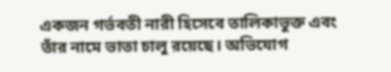একজন গর্ভবতী নারী হিসেবে তালিকাভুক্ত এবং তাঁর নামে ভাতা চালু রয়েছে। অভিযোগ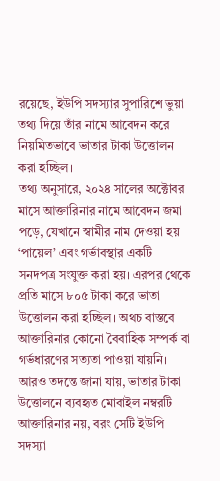রয়েছে, ইউপি সদস্যার সুপারিশে ভুয়া তথ্য দিয়ে তাঁর নামে আবেদন করে নিয়মিতভাবে ভাতার টাকা উত্তোলন করা হচ্ছিল।
তথ্য অনুসারে, ২০২৪ সালের অক্টোবর মাসে আক্তারিনার নামে আবেদন জমা পড়ে, যেখানে স্বামীর নাম দেওয়া হয় ‘পায়েল’ এবং গর্ভাবস্থার একটি সনদপত্র সংযুক্ত করা হয়। এরপর থেকে প্রতি মাসে ৮০৫ টাকা করে ভাতা উত্তোলন করা হচ্ছিল। অথচ বাস্তবে আক্তারিনার কোনো বৈবাহিক সম্পর্ক বা গর্ভধারণের সত্যতা পাওয়া যায়নি।
আরও তদন্তে জানা যায়, ভাতার টাকা উত্তোলনে ব্যবহৃত মোবাইল নম্বরটি আক্তারিনার নয়, বরং সেটি ইউপি সদস্যা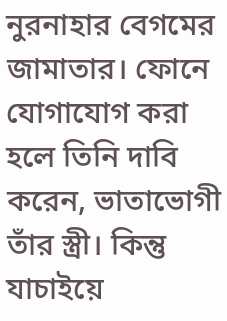নুরনাহার বেগমের জামাতার। ফোনে যোগাযোগ করা হলে তিনি দাবি করেন, ভাতাভোগী তাঁর স্ত্রী। কিন্তু যাচাইয়ে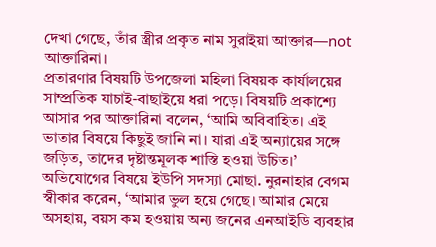দেখা গেছে, তাঁর স্ত্রীর প্রকৃত নাম সুরাইয়া আক্তার—not আক্তারিনা।
প্রতারণার বিষয়টি উপজেলা মহিলা বিষয়ক কার্যালয়ের সাম্প্রতিক যাচাই-বাছাইয়ে ধরা পড়ে। বিষয়টি প্রকাশ্যে আসার পর আক্তারিনা বলেন, ‘আমি অবিবাহিত। এই ভাতার বিষয়ে কিছুই জানি না। যারা এই অন্যায়ের সঙ্গে জড়িত, তাদের দৃষ্টান্তমূলক শাস্তি হওয়া উচিত।’
অভিযোগের বিষয়ে ইউপি সদস্যা মোছা. নুরনাহার বেগম স্বীকার করেন, ‘আমার ভুল হয়ে গেছে। আমার মেয়ে অসহায়, বয়স কম হওয়ায় অন্য জনের এনআইডি ব্যবহার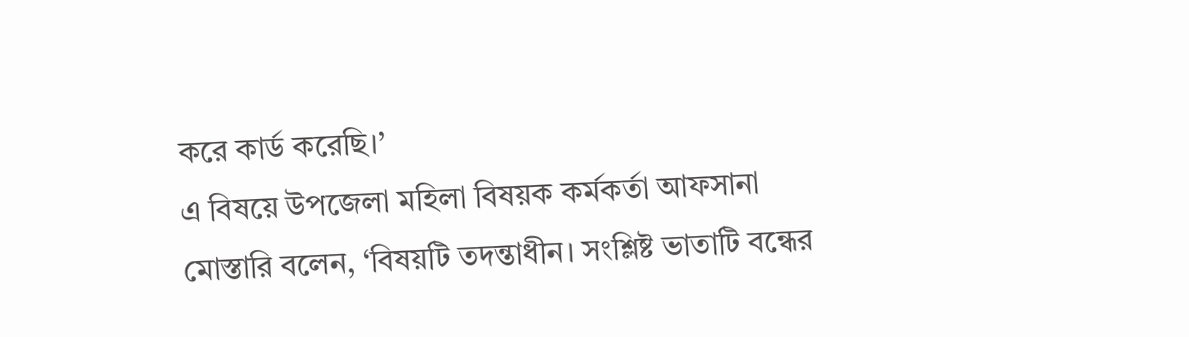করে কার্ড করেছি।’
এ বিষয়ে উপজেলা মহিলা বিষয়ক কর্মকর্তা আফসানা মোস্তারি বলেন, ‘বিষয়টি তদন্তাধীন। সংশ্লিষ্ট ভাতাটি বন্ধের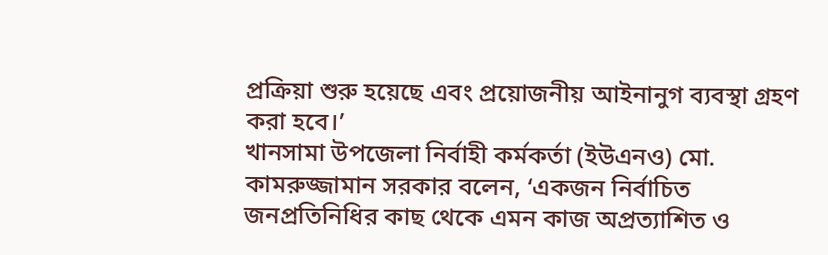প্রক্রিয়া শুরু হয়েছে এবং প্রয়োজনীয় আইনানুগ ব্যবস্থা গ্রহণ করা হবে।’
খানসামা উপজেলা নির্বাহী কর্মকর্তা (ইউএনও) মো. কামরুজ্জামান সরকার বলেন, ‘একজন নির্বাচিত জনপ্রতিনিধির কাছ থেকে এমন কাজ অপ্রত্যাশিত ও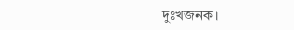দুঃখজনক।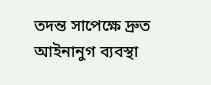তদন্ত সাপেক্ষে দ্রুত আইনানুগ ব্যবস্থা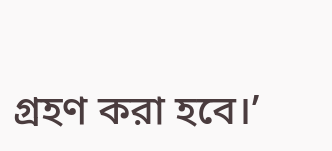গ্রহণ করা হবে।’